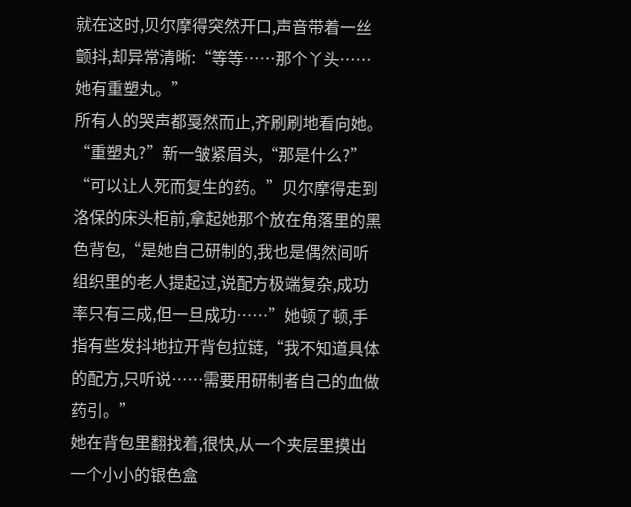就在这时,贝尔摩得突然开口,声音带着一丝颤抖,却异常清晰:“等等……那个丫头……她有重塑丸。”
所有人的哭声都戛然而止,齐刷刷地看向她。
“重塑丸?”新一皱紧眉头,“那是什么?”
“可以让人死而复生的药。”贝尔摩得走到洛保的床头柜前,拿起她那个放在角落里的黑色背包,“是她自己研制的,我也是偶然间听组织里的老人提起过,说配方极端复杂,成功率只有三成,但一旦成功……”她顿了顿,手指有些发抖地拉开背包拉链,“我不知道具体的配方,只听说……需要用研制者自己的血做药引。”
她在背包里翻找着,很快,从一个夹层里摸出一个小小的银色盒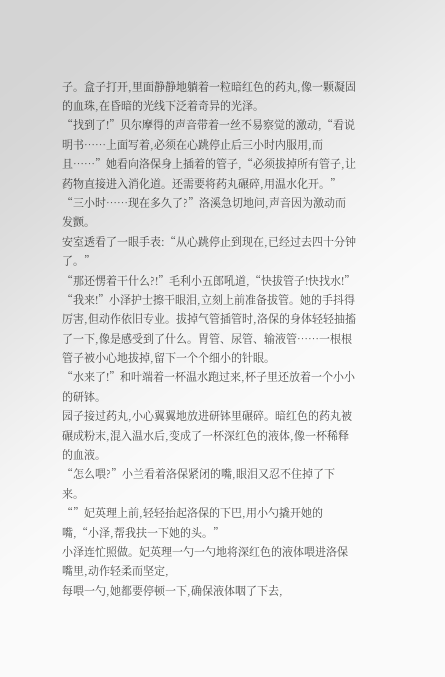子。盒子打开,里面静静地躺着一粒暗红色的药丸,像一颗凝固的血珠,在昏暗的光线下泛着奇异的光泽。
“找到了!”贝尔摩得的声音带着一丝不易察觉的激动,“看说明书……上面写着,必须在心跳停止后三小时内服用,而且……”她看向洛保身上插着的管子,“必须拔掉所有管子,让药物直接进入消化道。还需要将药丸碾碎,用温水化开。”
“三小时……现在多久了?”洛溪急切地问,声音因为激动而发颤。
安室透看了一眼手表:“从心跳停止到现在,已经过去四十分钟了。”
“那还愣着干什么?!”毛利小五郎吼道,“快拔管子!快找水!”
“我来!”小泽护士擦干眼泪,立刻上前准备拔管。她的手抖得厉害,但动作依旧专业。拔掉气管插管时,洛保的身体轻轻抽搐了一下,像是感受到了什么。胃管、尿管、输液管……一根根管子被小心地拔掉,留下一个个细小的针眼。
“水来了!”和叶端着一杯温水跑过来,杯子里还放着一个小小的研钵。
园子接过药丸,小心翼翼地放进研钵里碾碎。暗红色的药丸被碾成粉末,混入温水后,变成了一杯深红色的液体,像一杯稀释的血液。
“怎么喂?”小兰看着洛保紧闭的嘴,眼泪又忍不住掉了下来。
“”妃英理上前,轻轻抬起洛保的下巴,用小勺撬开她的嘴,“小泽,帮我扶一下她的头。”
小泽连忙照做。妃英理一勺一勺地将深红色的液体喂进洛保嘴里,动作轻柔而坚定,
每喂一勺,她都要停顿一下,确保液体咽了下去,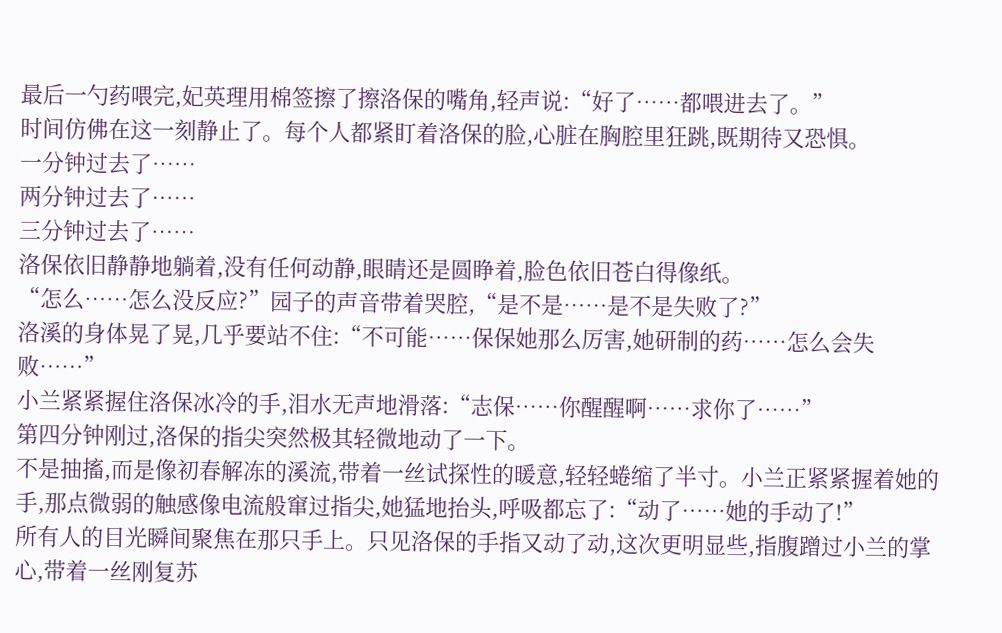最后一勺药喂完,妃英理用棉签擦了擦洛保的嘴角,轻声说:“好了……都喂进去了。”
时间仿佛在这一刻静止了。每个人都紧盯着洛保的脸,心脏在胸腔里狂跳,既期待又恐惧。
一分钟过去了……
两分钟过去了……
三分钟过去了……
洛保依旧静静地躺着,没有任何动静,眼睛还是圆睁着,脸色依旧苍白得像纸。
“怎么……怎么没反应?”园子的声音带着哭腔,“是不是……是不是失败了?”
洛溪的身体晃了晃,几乎要站不住:“不可能……保保她那么厉害,她研制的药……怎么会失败……”
小兰紧紧握住洛保冰冷的手,泪水无声地滑落:“志保……你醒醒啊……求你了……”
第四分钟刚过,洛保的指尖突然极其轻微地动了一下。
不是抽搐,而是像初春解冻的溪流,带着一丝试探性的暖意,轻轻蜷缩了半寸。小兰正紧紧握着她的手,那点微弱的触感像电流般窜过指尖,她猛地抬头,呼吸都忘了:“动了……她的手动了!”
所有人的目光瞬间聚焦在那只手上。只见洛保的手指又动了动,这次更明显些,指腹蹭过小兰的掌心,带着一丝刚复苏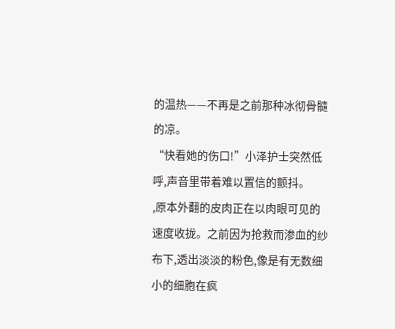的温热——不再是之前那种冰彻骨髓的凉。
“快看她的伤口!”小泽护士突然低呼,声音里带着难以置信的颤抖。
,原本外翻的皮肉正在以肉眼可见的速度收拢。之前因为抢救而渗血的纱布下,透出淡淡的粉色,像是有无数细小的细胞在疯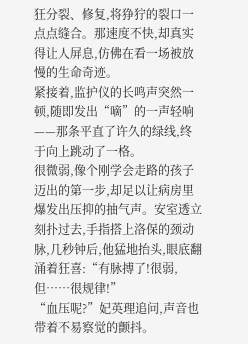狂分裂、修复,将狰狞的裂口一点点缝合。那速度不快,却真实得让人屏息,仿佛在看一场被放慢的生命奇迹。
紧接着,监护仪的长鸣声突然一顿,随即发出“嘀”的一声轻响——那条平直了许久的绿线,终于向上跳动了一格。
很微弱,像个刚学会走路的孩子迈出的第一步,却足以让病房里爆发出压抑的抽气声。安室透立刻扑过去,手指搭上洛保的颈动脉,几秒钟后,他猛地抬头,眼底翻涌着狂喜:“有脉搏了!很弱,但……很规律!”
“血压呢?”妃英理追问,声音也带着不易察觉的颤抖。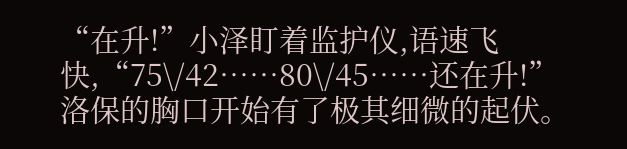“在升!”小泽盯着监护仪,语速飞快,“75\/42……80\/45……还在升!”
洛保的胸口开始有了极其细微的起伏。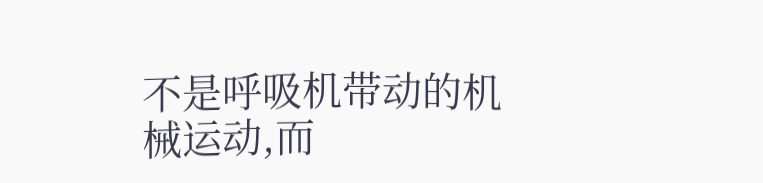不是呼吸机带动的机械运动,而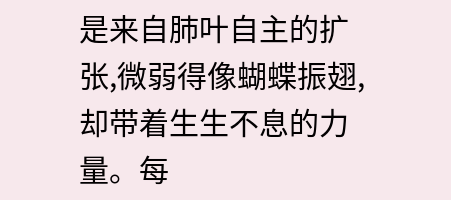是来自肺叶自主的扩张,微弱得像蝴蝶振翅,却带着生生不息的力量。每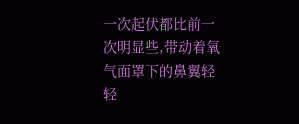一次起伏都比前一次明显些,带动着氧气面罩下的鼻翼轻轻